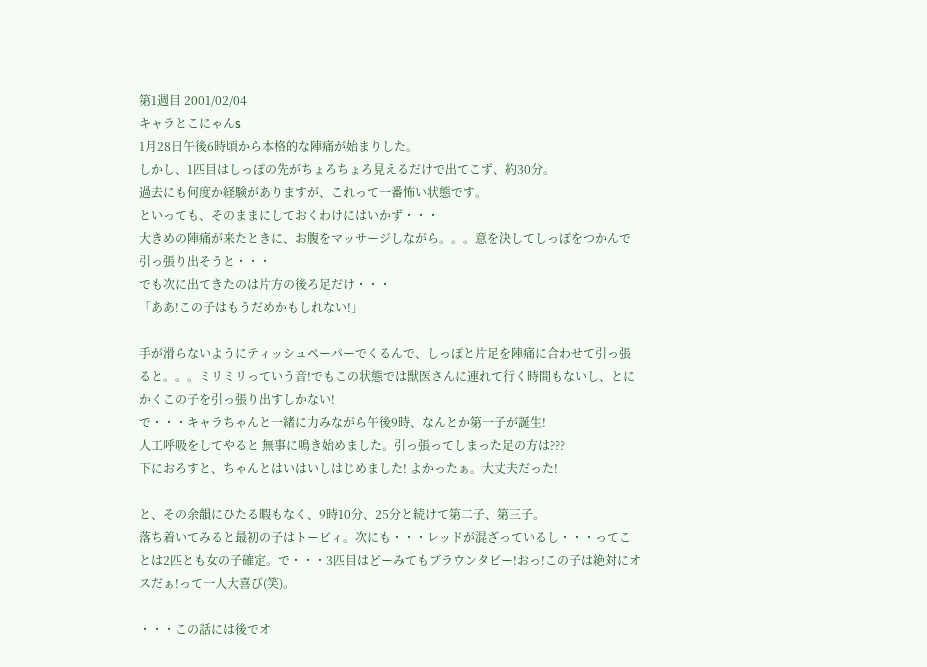第1週目 2001/02/04
キャラとこにゃんs
1月28日午後6時頃から本格的な陣痛が始まりした。
しかし、1匹目はしっぽの先がちょろちょろ見えるだけで出てこず、約30分。
過去にも何度か経験がありますが、これって一番怖い状態です。
といっても、そのままにしておくわけにはいかず・・・
大きめの陣痛が来たときに、お腹をマッサージしながら。。。意を決してしっぽをつかんで引っ張り出そうと・・・
でも次に出てきたのは片方の後ろ足だけ・・・
「ああ!この子はもうだめかもしれない!」

手が滑らないようにティッシュペーパーでくるんで、しっぽと片足を陣痛に合わせて引っ張ると。。。ミリミリっていう音!でもこの状態では獣医さんに連れて行く時間もないし、とにかくこの子を引っ張り出すしかない!
で・・・キャラちゃんと一緒に力みながら午後9時、なんとか第一子が誕生!
人工呼吸をしてやると 無事に鳴き始めました。引っ張ってしまった足の方は???
下におろすと、ちゃんとはいはいしはじめました! よかったぁ。大丈夫だった!

と、その余韻にひたる暇もなく、9時10分、25分と続けて第二子、第三子。
落ち着いてみると最初の子はトービィ。次にも・・・レッドが混ざっているし・・・ってことは2匹とも女の子確定。で・・・3匹目はどーみてもブラウンタビー!おっ!この子は絶対にオスだぁ!って一人大喜び(笑)。

・・・この話には後でオ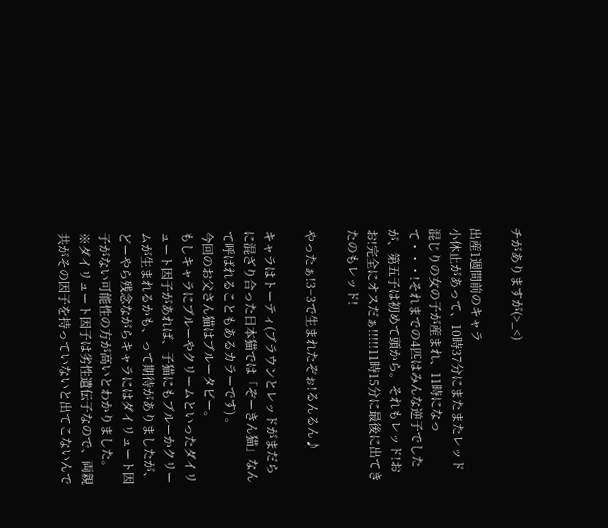チがありますが(>_<)

出産1週間前のキャラ
小休止があって、10時37分にまたまたレッド混じりの女の子が産まれ、11時になって・・・!それまでの4匹はみんな逆子でしたが、第五子は初めて頭から。それもレッド!おお!完全にオスだぁ!!!!!11時15分に最後に出てきたのもレッド!

やったぁ!3−3で生まれたぞぉ!るんるん♪

キャラはトーティ(ブラウンとレッドがまだらに混ざり合った日本猫では「ぞーきん猫」なんて呼ばれることもあるカラーです) 。
今回のお父さん猫はブルータビー。
もしキャラにブルーやクリームといったダイリュート因子があれば、子猫にもブルーかクリームが生まれるかも、って期待がありましたが、どーやら残念ながらキャラにはダイリュート因子がない可能性の方が高いとわかりました。
※ダイリュート因子は劣性遺伝子なので、両親共がその因子を持っていないと出てこないんで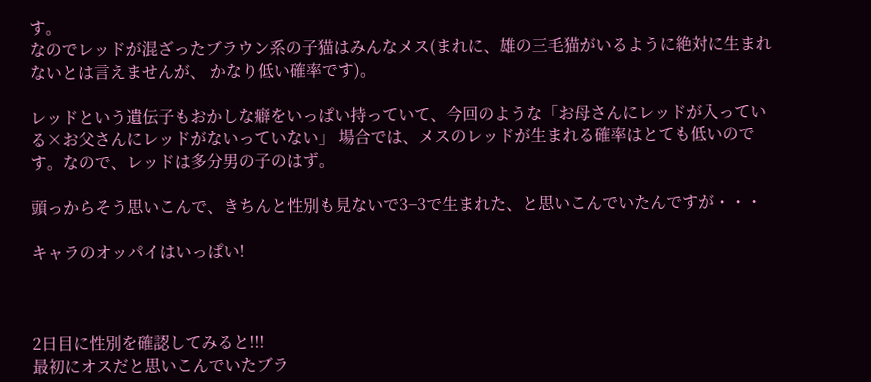す。
なのでレッドが混ざったブラウン系の子猫はみんなメス(まれに、雄の三毛猫がいるように絶対に生まれないとは言えませんが、 かなり低い確率です)。

レッドという遺伝子もおかしな癖をいっぱい持っていて、今回のような「お母さんにレッドが入っている×お父さんにレッドがないっていない」 場合では、メスのレッドが生まれる確率はとても低いのです。なので、レッドは多分男の子のはず。

頭っからそう思いこんで、きちんと性別も見ないで3−3で生まれた、と思いこんでいたんですが・・・

キャラのオッパイはいっぱい!



2日目に性別を確認してみると!!!
最初にオスだと思いこんでいたブラ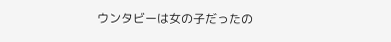ウンタビーは女の子だったの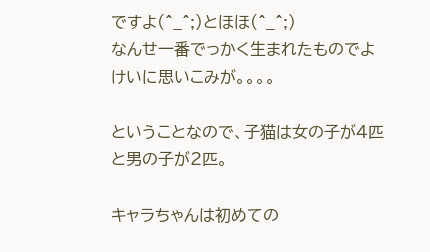ですよ(^_^;)とほほ(^_^;)
なんせ一番でっかく生まれたものでよけいに思いこみが。。。。

ということなので、子猫は女の子が4匹と男の子が2匹。

キャラちゃんは初めての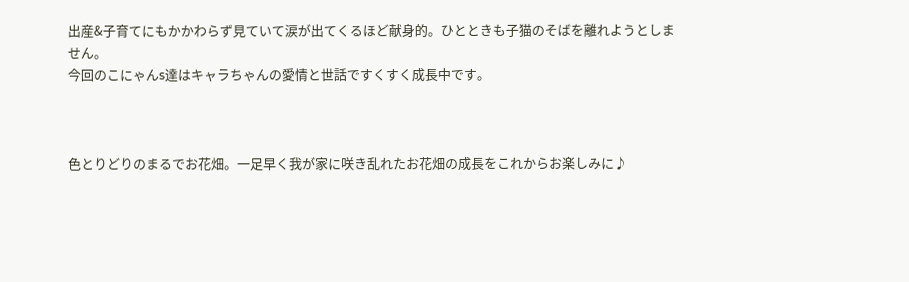出産&子育てにもかかわらず見ていて涙が出てくるほど献身的。ひとときも子猫のそばを離れようとしません。
今回のこにゃんs達はキャラちゃんの愛情と世話ですくすく成長中です。



色とりどりのまるでお花畑。一足早く我が家に咲き乱れたお花畑の成長をこれからお楽しみに♪